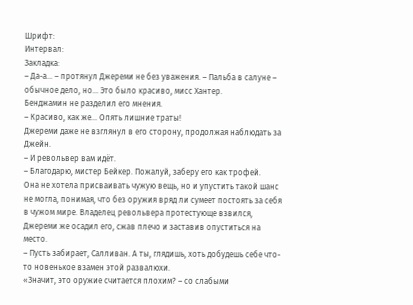Шрифт:
Интервал:
Закладка:
– Да-а… – протянул Джереми не без уважения. – Пальба в салуне – обычное дело, но… Это было красиво, мисс Хантер.
Бенджамин не разделил его мнения.
– Красиво, как же… Опять лишние траты!
Джереми даже не взглянул в его сторону, продолжая наблюдать за Джейн.
– И револьвер вам идёт.
– Благодарю, мистер Бейкер. Пожалуй, заберу его как трофей.
Она не хотела присваивать чужую вещь, но и упустить такой шанс не могла, понимая, что без оружия вряд ли сумеет постоять за себя в чужом мире. Владелец револьвера протестующе взвился, Джереми же осадил его, сжав плечо и заставив опуститься на место.
– Пусть забирает, Салливан. А ты, глядишь, хоть добудешь себе что-то новенькое взамен этой развалюхи.
«Значит, это оружие считается плохим? – со слабыми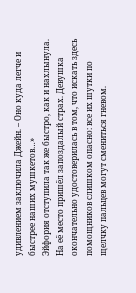удивлением заключила Джейн. – Оно куда легче и быстрее наших мушкетов…»
Эйфория отступила так же быстро, как и нахлынула. На её место пришёл запоздалый страх. Девушка окончательно удостоверилась в том, что искать здесь помощников слишком опасно: все их шутки по щелчку пальцев могут смениться гневом.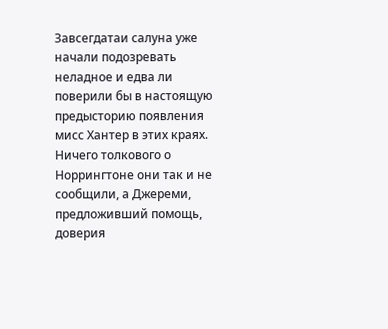Завсегдатаи салуна уже начали подозревать неладное и едва ли поверили бы в настоящую предысторию появления мисс Хантер в этих краях. Ничего толкового о Норрингтоне они так и не сообщили, а Джереми, предложивший помощь, доверия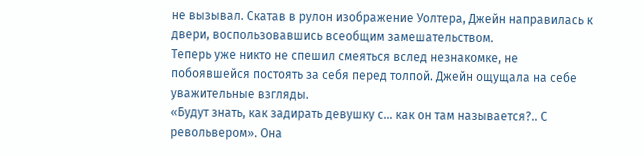не вызывал. Скатав в рулон изображение Уолтера, Джейн направилась к двери, воспользовавшись всеобщим замешательством.
Теперь уже никто не спешил смеяться вслед незнакомке, не побоявшейся постоять за себя перед толпой. Джейн ощущала на себе уважительные взгляды.
«Будут знать, как задирать девушку с… как он там называется?.. С револьвером». Она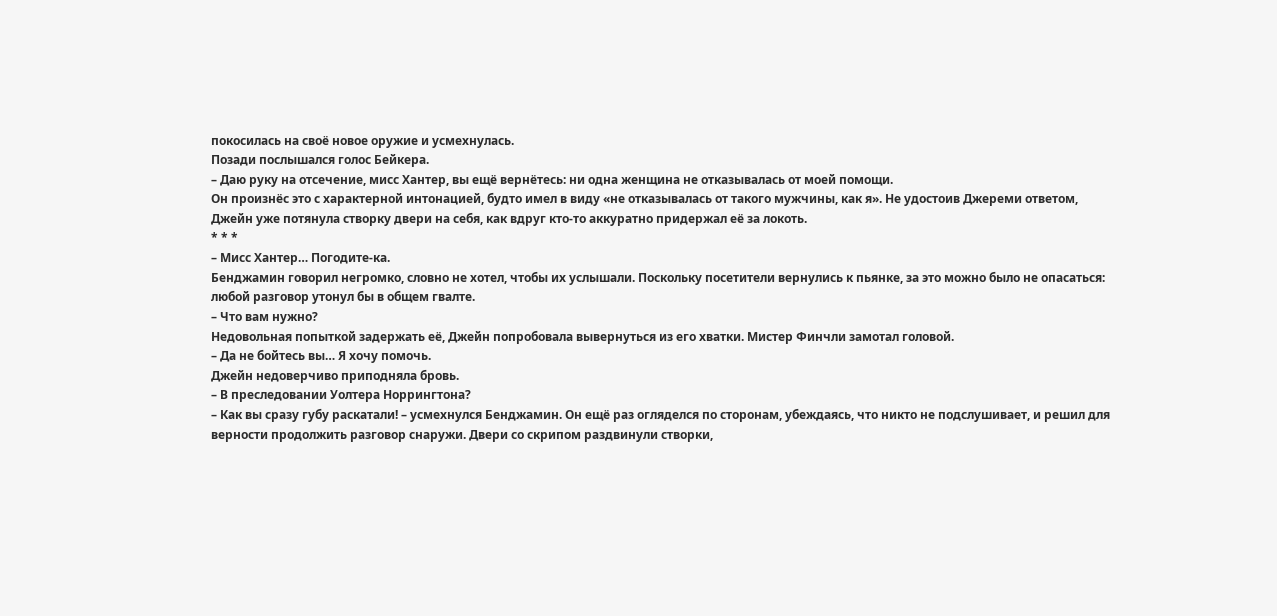покосилась на своё новое оружие и усмехнулась.
Позади послышался голос Бейкера.
– Даю руку на отсечение, мисс Хантер, вы ещё вернётесь: ни одна женщина не отказывалась от моей помощи.
Он произнёс это с характерной интонацией, будто имел в виду «не отказывалась от такого мужчины, как я». Не удостоив Джереми ответом, Джейн уже потянула створку двери на себя, как вдруг кто-то аккуратно придержал её за локоть.
* * *
– Мисс Хантер… Погодите-ка.
Бенджамин говорил негромко, словно не хотел, чтобы их услышали. Поскольку посетители вернулись к пьянке, за это можно было не опасаться: любой разговор утонул бы в общем гвалте.
– Что вам нужно?
Недовольная попыткой задержать её, Джейн попробовала вывернуться из его хватки. Мистер Финчли замотал головой.
– Да не бойтесь вы… Я хочу помочь.
Джейн недоверчиво приподняла бровь.
– В преследовании Уолтера Норрингтона?
– Как вы сразу губу раскатали! – усмехнулся Бенджамин. Он ещё раз огляделся по сторонам, убеждаясь, что никто не подслушивает, и решил для верности продолжить разговор снаружи. Двери со скрипом раздвинули створки,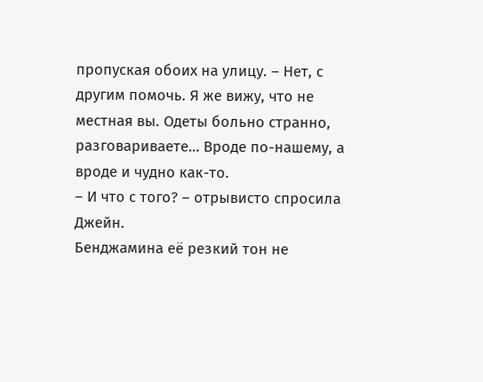пропуская обоих на улицу. – Нет, с другим помочь. Я же вижу, что не местная вы. Одеты больно странно, разговариваете… Вроде по-нашему, а вроде и чудно как-то.
– И что с того? – отрывисто спросила Джейн.
Бенджамина её резкий тон не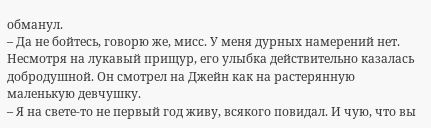обманул.
– Да не бойтесь, говорю же, мисс. У меня дурных намерений нет.
Несмотря на лукавый прищур, его улыбка действительно казалась добродушной. Он смотрел на Джейн как на растерянную маленькую девчушку.
– Я на свете-то не первый год живу, всякого повидал. И чую, что вы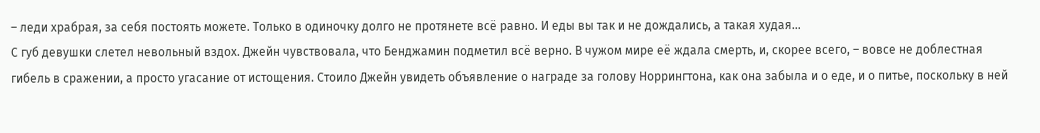– леди храбрая, за себя постоять можете. Только в одиночку долго не протянете всё равно. И еды вы так и не дождались, а такая худая…
С губ девушки слетел невольный вздох. Джейн чувствовала, что Бенджамин подметил всё верно. В чужом мире её ждала смерть, и, скорее всего, – вовсе не доблестная гибель в сражении, а просто угасание от истощения. Стоило Джейн увидеть объявление о награде за голову Норрингтона, как она забыла и о еде, и о питье, поскольку в ней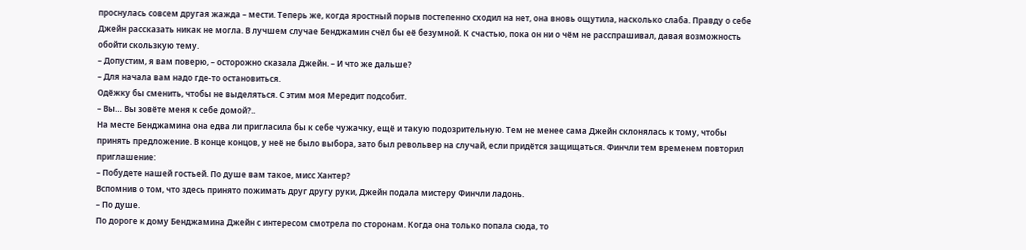проснулась совсем другая жажда – мести. Теперь же, когда яростный порыв постепенно сходил на нет, она вновь ощутила, насколько слаба. Правду о себе Джейн рассказать никак не могла. В лучшем случае Бенджамин счёл бы её безумной. К счастью, пока он ни о чём не расспрашивал, давая возможность обойти скользкую тему.
– Допустим, я вам поверю, – осторожно сказала Джейн. – И что же дальше?
– Для начала вам надо где-то остановиться.
Одёжку бы сменить, чтобы не выделяться. С этим моя Мередит подсобит.
– Вы… Вы зовёте меня к себе домой?..
На месте Бенджамина она едва ли пригласила бы к себе чужачку, ещё и такую подозрительную. Тем не менее сама Джейн склонялась к тому, чтобы принять предложение. В конце концов, у неё не было выбора, зато был револьвер на случай, если придётся защищаться. Финчли тем временем повторил приглашение:
– Побудете нашей гостьей. По душе вам такое, мисс Хантер?
Вспомнив о том, что здесь принято пожимать друг другу руки, Джейн подала мистеру Финчли ладонь.
– По душе.
По дороге к дому Бенджамина Джейн с интересом смотрела по сторонам. Когда она только попала сюда, то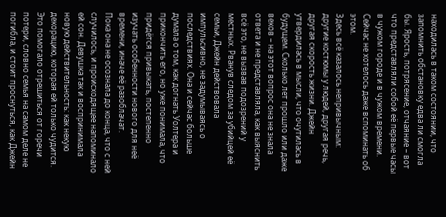находилась в таком состоянии, что запомнить обстановку едва ли смогла бы. Ярость, потрясение, отчаяние – вот что представляли собой её первые часы в чужом городе и в чужом времени. Сейчас не хотелось даже вспоминать об этом.
Здесь всё казалось непривычным: другие костюмы у людей, другая речь, другая скорость жизни. Джейн утвердилась в мысли, что очутилась в будущем. Сколько лет прошло или даже веков – на этот вопрос она не знала ответа и не представляла, как выяснить всё это, не вызвав подозрений у местных. Рванув следом за убийцей её семьи, Джейн действовала импульсивно, не задумываясь о последствиях. Она и сейчас больше думала о том, как догнать Уолтера и прикончить его, но уже понимала, что придётся привыкать, постепенно изучать особенности нового для неё времени, иначе её разоблачат.
Пока она не осознала до конца, что с ней случилось, и происходящее напоминало ей сон. Девушка так и воспринимала новую действительность: как некую декорацию, которая ей только чудится. Это помогало отрешиться от горечи потери, словно семья на самом деле не погибла, и стоит проснуться, как Джейн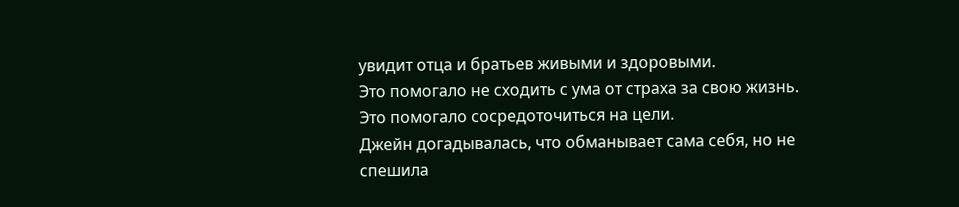увидит отца и братьев живыми и здоровыми.
Это помогало не сходить с ума от страха за свою жизнь.
Это помогало сосредоточиться на цели.
Джейн догадывалась, что обманывает сама себя, но не спешила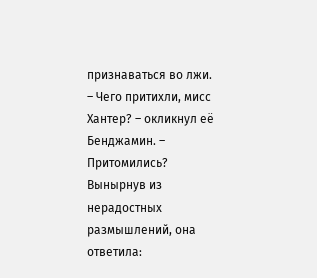признаваться во лжи.
– Чего притихли, мисс Хантер? – окликнул её Бенджамин. – Притомились?
Вынырнув из нерадостных размышлений, она ответила: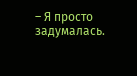– Я просто задумалась.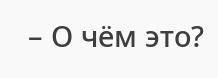– О чём это?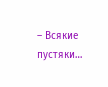– Всякие пустяки…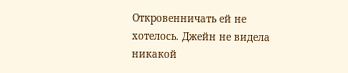Откровенничать ей не хотелось. Джейн не видела никакой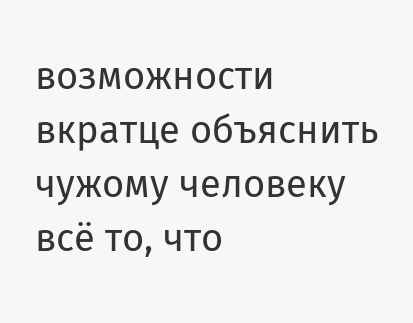возможности вкратце объяснить чужому человеку всё то, что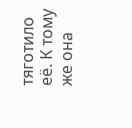тяготило её. К тому же она